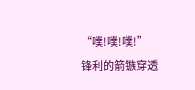“噗!噗!噗!”
锋利的箭镞穿透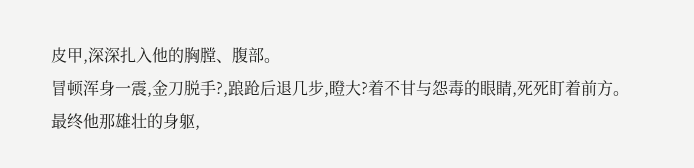皮甲,深深扎入他的胸膛、腹部。
冒顿浑身一震,金刀脱手?,踉跄后退几步,瞪大?着不甘与怨毒的眼睛,死死盯着前方。
最终他那雄壮的身躯,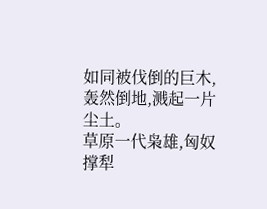如同被伐倒的巨木,轰然倒地,溅起一片尘土。
草原一代枭雄,匈奴撑犁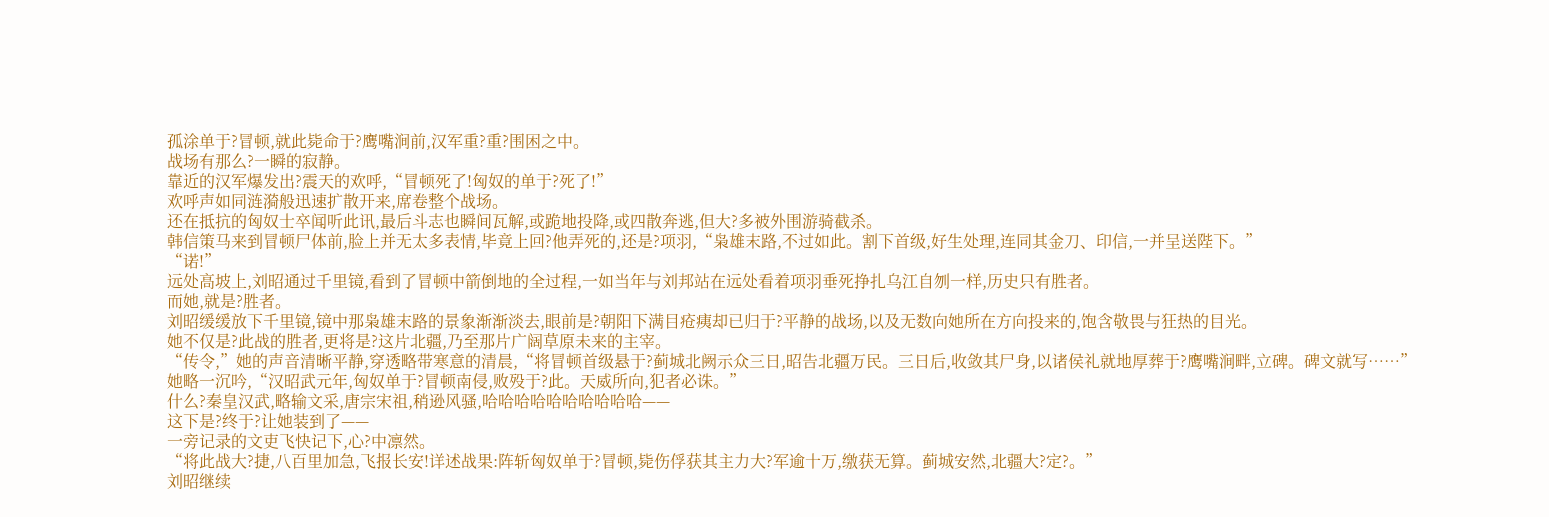孤涂单于?冒顿,就此毙命于?鹰嘴涧前,汉军重?重?围困之中。
战场有那么?一瞬的寂静。
靠近的汉军爆发出?震天的欢呼,“冒顿死了!匈奴的单于?死了!”
欢呼声如同涟漪般迅速扩散开来,席卷整个战场。
还在抵抗的匈奴士卒闻听此讯,最后斗志也瞬间瓦解,或跪地投降,或四散奔逃,但大?多被外围游骑截杀。
韩信策马来到冒顿尸体前,脸上并无太多表情,毕竟上回?他弄死的,还是?项羽,“枭雄末路,不过如此。割下首级,好生处理,连同其金刀、印信,一并呈送陛下。”
“诺!”
远处高坡上,刘昭通过千里镜,看到了冒顿中箭倒地的全过程,一如当年与刘邦站在远处看着项羽垂死挣扎乌江自刎一样,历史只有胜者。
而她,就是?胜者。
刘昭缓缓放下千里镜,镜中那枭雄末路的景象渐渐淡去,眼前是?朝阳下满目疮痍却已归于?平静的战场,以及无数向她所在方向投来的,饱含敬畏与狂热的目光。
她不仅是?此战的胜者,更将是?这片北疆,乃至那片广阔草原未来的主宰。
“传令,”她的声音清晰平静,穿透略带寒意的清晨,“将冒顿首级悬于?蓟城北阙示众三日,昭告北疆万民。三日后,收敛其尸身,以诸侯礼就地厚葬于?鹰嘴涧畔,立碑。碑文就写……”
她略一沉吟,“汉昭武元年,匈奴单于?冒顿南侵,败殁于?此。天威所向,犯者必诛。”
什么?秦皇汉武,略输文采,唐宗宋祖,稍逊风骚,哈哈哈哈哈哈哈哈哈哈——
这下是?终于?让她装到了——
一旁记录的文吏飞快记下,心?中凛然。
“将此战大?捷,八百里加急,飞报长安!详述战果:阵斩匈奴单于?冒顿,毙伤俘获其主力大?军逾十万,缴获无算。蓟城安然,北疆大?定?。”
刘昭继续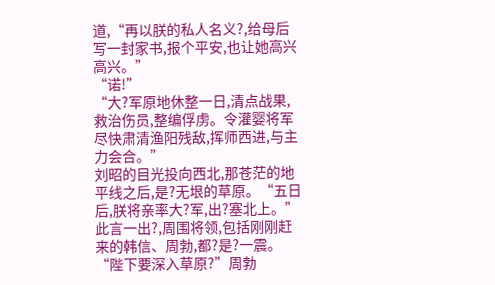道,“再以朕的私人名义?,给母后写一封家书,报个平安,也让她高兴高兴。”
“诺!”
“大?军原地休整一日,清点战果,救治伤员,整编俘虏。令灌婴将军尽快肃清渔阳残敌,挥师西进,与主力会合。”
刘昭的目光投向西北,那苍茫的地平线之后,是?无垠的草原。“五日后,朕将亲率大?军,出?塞北上。”
此言一出?,周围将领,包括刚刚赶来的韩信、周勃,都?是?一震。
“陛下要深入草原?”周勃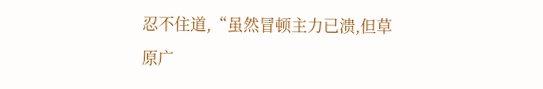忍不住道,“虽然冒顿主力已溃,但草原广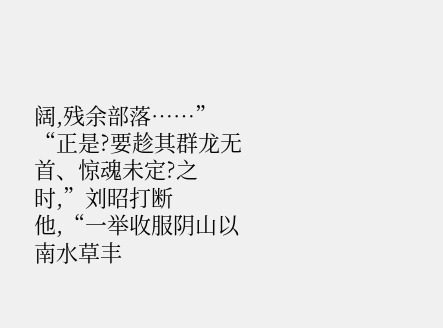阔,残余部落……”
“正是?要趁其群龙无首、惊魂未定?之时,”刘昭打断他,“一举收服阴山以南水草丰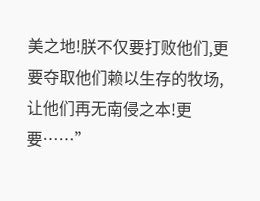美之地!朕不仅要打败他们,更要夺取他们赖以生存的牧场,让他们再无南侵之本!更要……”